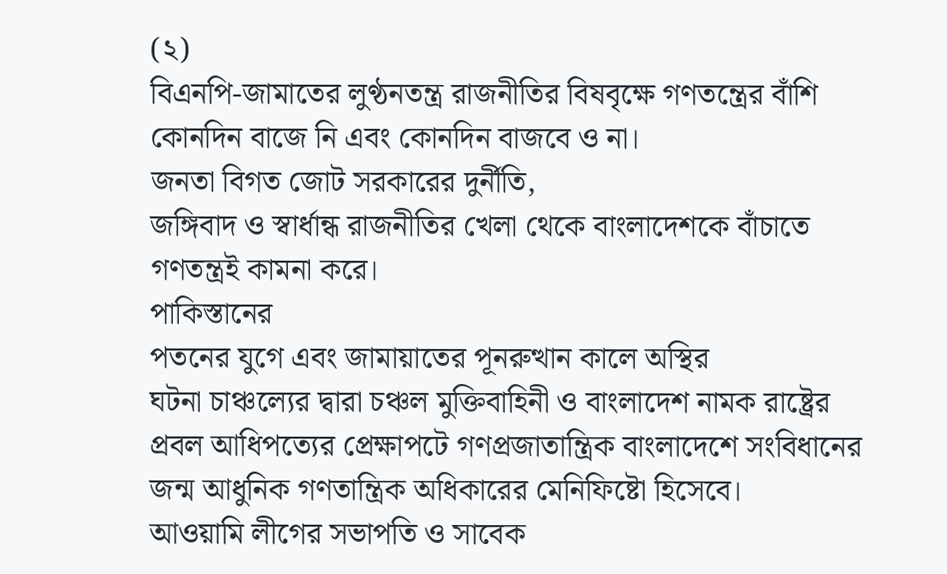(২)
বিএনপি-জামাতের লুণ্ঠনতন্ত্র রাজনীতির বিষবৃক্ষে গণতন্ত্রের বাঁশি
কোনদিন বাজে নি এবং কোনদিন বাজবে ও না।
জনতা বিগত জোট সরকারের দুর্নীতি,
জঙ্গিবাদ ও স্বার্ধান্ধ রাজনীতির খেলা থেকে বাংলাদেশকে বাঁচাতে
গণতন্ত্রই কামনা করে।
পাকিস্তানের
পতনের যুগে এবং জামায়াতের পূনরুত্থান কালে অস্থির
ঘটনা চাঞ্চল্যের দ্বারা চঞ্চল মুক্তিবাহিনী ও বাংলাদেশ নামক রাষ্ট্রের
প্রবল আধিপত্যের প্রেক্ষাপটে গণপ্রজাতান্ত্রিক বাংলাদেশে সংবিধানের
জন্ম আধুনিক গণতান্ত্রিক অধিকারের মেনিফিষ্টো হিসেবে।
আওয়ামি লীগের সভাপতি ও সাবেক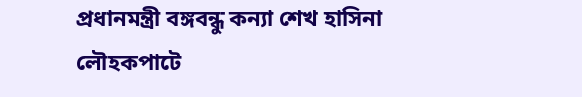প্রধানমন্ত্রী বঙ্গবন্ধু কন্যা শেখ হাসিনা
লৌহকপাটে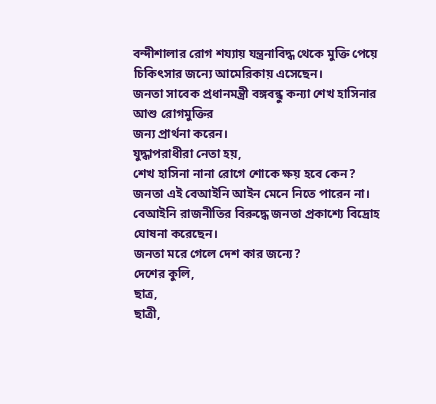বন্দীশালার রোগ শয্যায় যন্ত্রনাবিদ্ধ থেকে মুক্তি পেয়ে
চিকিৎসার জন্যে আমেরিকায় এসেছেন।
জনতা সাবেক প্রধানমন্ত্রী বঙ্গবন্ধু কন্যা শেখ হাসিনার আশু রোগমুক্তির
জন্য প্রার্থনা করেন।
যুদ্ধাপরাধীরা নেতা হয়,
শেখ হাসিনা নানা রোগে শোকে ক্ষয় হবে কেন?
জনতা এই বেআইনি আইন মেনে নিতে পারেন না।
বেআইনি রাজনীতির বিরুদ্ধে জনতা প্রকাশ্যে বিদ্রোহ ঘোষনা করেছেন।
জনতা মরে গেলে দেশ কার জন্যে?
দেশের কুলি,
ছাত্র,
ছাত্রী,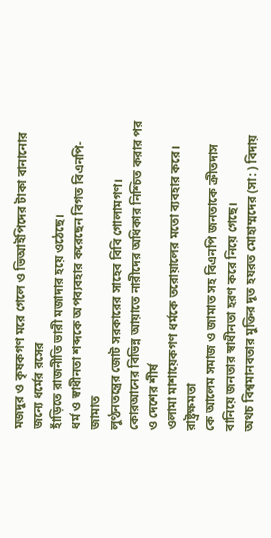মজদুর ও কৃষকগণ মরে গেলে ও ভিআইপিদের টাকা বানানোর জন্যে ধর্মের রসের
হাঁড়িতে রাজনীতি ভারী মজাদার হয়ে ওঠেছে।
ধর্ম ও স্বাধীনতা শব্দকে অপব্যবহার করেছেন বিগত বিএনপি-জামাত
লুণ্ঠনতন্ত্রের জোট সরকারের সাহেব বিবি গোলামগণ।
কোরআনের বিভিন্ন আয়াতে নারীদের অধিকার নিশ্চিত করার পর ও দেশের শীর্ষ
ওলামা মাশায়েকগণ ধর্মকে তরোয়ালের মতো ব্যবহার করে।
রাষ্ট্রক্ষমতা
কে আলেম সমাজ ও জামাত সহ বিএনপি জনতাকে ক্রীতদাস
বানিয়ে জনতার স্বাধীনতা হরণ করে নিয়ে গেছে।
অথচ বিশ্বমানবতার মুক্তির দূত হযরত মোহাম্মদের (সা: ) বিদায়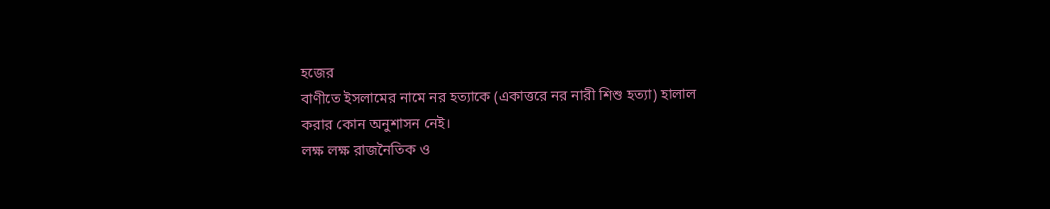হজের
বাণীতে ইসলামের নামে নর হত্যাকে (একাত্তরে নর নারী শিশু হত্যা) হালাল
করার কোন অনুশাসন নেই।
লক্ষ লক্ষ রাজনৈতিক ও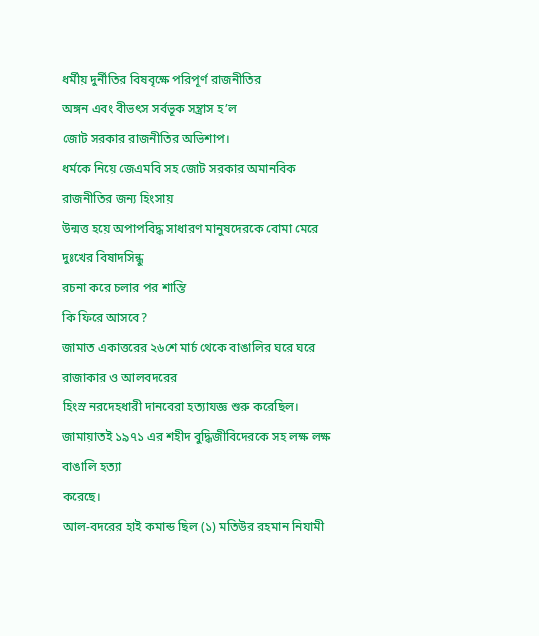ধর্মীয় দুর্নীতির বিষবৃক্ষে পরিপূর্ণ রাজনীতির
অঙ্গন এবং বীভৎস সর্বভূক সন্ত্রাস হ’ল
জোট সরকার রাজনীতির অভিশাপ।
ধর্মকে নিয়ে জেএমবি সহ জোট সরকার অমানবিক রাজনীতির জন্য হিংসায়
উন্মত্ত হয়ে অপাপবিদ্ধ সাধারণ মানুষদেরকে বোমা মেরে দুঃখের বিষাদসিন্ধু
রচনা করে চলার পর শান্তি
কি ফিরে আসবে?
জামাত একাত্তরের ২৬শে মার্চ থেকে বাঙালির ঘরে ঘরে রাজাকার ও আলবদরের
হিংস্র নরদেহধারী দানবেরা হত্যাযজ্ঞ শুরু করেছিল।
জামায়াতই ১৯৭১ এর শহীদ বুদ্ধিজীবিদেরকে সহ লক্ষ লক্ষ বাঙালি হত্যা
করেছে।
আল-বদরের হাই কমান্ড ছিল (১) মতিউর রহমান নিযামী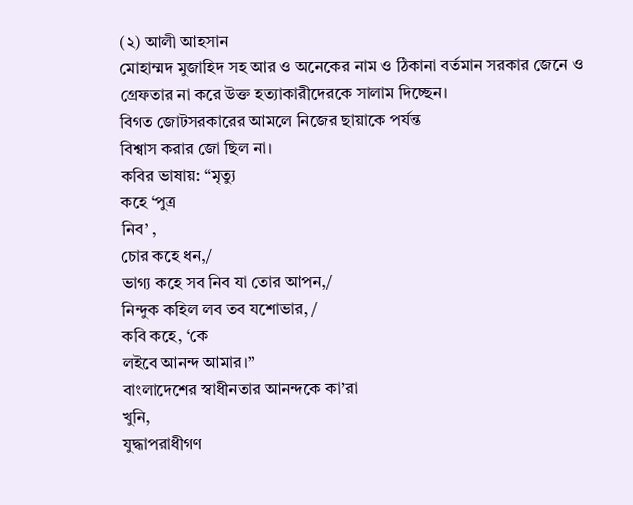(২) আলী আহসান
মোহাম্মদ মুজাহিদ সহ আর ও অনেকের নাম ও ঠিকানা বর্তমান সরকার জেনে ও
গ্রেফতার না করে উক্ত হত্যাকারীদেরকে সালাম দিচ্ছেন।
বিগত জোটসরকারের আমলে নিজের ছায়াকে পর্যন্ত
বিশ্বাস করার জো ছিল না।
কবির ভাষায়: “মৃত্যু
কহে ‘পুত্র
নিব’ ,
চোর কহে ধন,/
ভাগ্য কহে সব নিব যা তোর আপন,/
নিন্দুক কহিল লব তব যশোভার, /
কবি কহে, ‘কে
লইবে আনন্দ আমার।”
বাংলাদেশের স্বাধীনতার আনন্দকে কা’রা
খুনি,
যুদ্ধাপরাধীগণ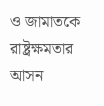ও জামাতকে রাষ্ট্রক্ষমতার
আসন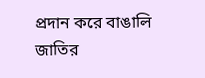প্রদান করে বাঙালি জাতির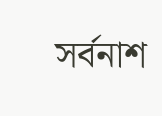সর্বনাশ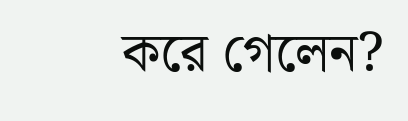করে গেলেন?